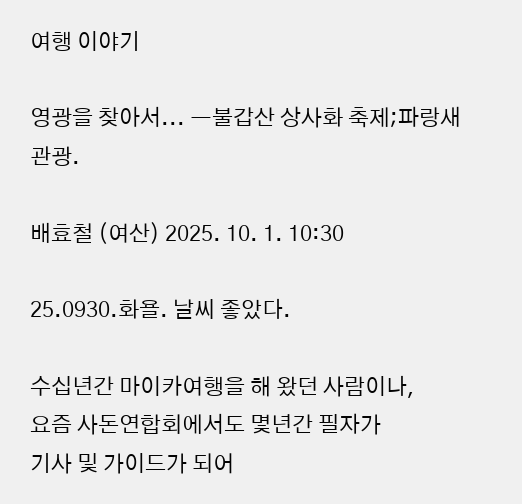여행 이야기

영광을 찾아서... ㅡ불갑산 상사화 축제;파랑새관광.

배효철 (여산) 2025. 10. 1. 10:30

25.0930.화욜. 날씨 좋았다.

수십년간 마이카여행을 해 왔던 사람이나,
요즘 사돈연합회에서도 몇년간 필자가
기사 및 가이드가 되어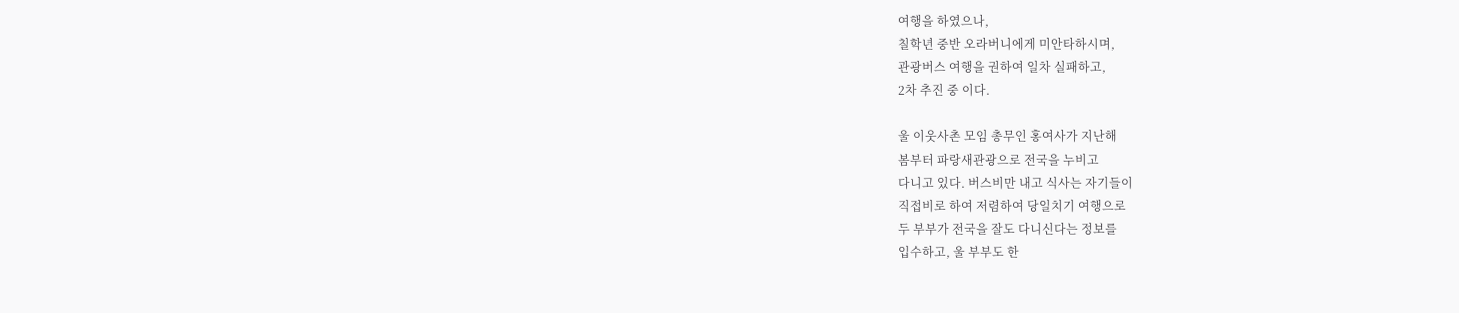여행을 하였으나,
칠학년 중반 오라버니에게 미안타하시며,
관광버스 여행을 권하여 일차 실패하고,
2차 추진 중 이다.

울 이웃사촌 모임 총무인 홍여사가 지난해
봄부터 파랑새관광으로 전국을 누비고
다니고 있다. 버스비만 내고 식사는 자기들이
직접비로 하여 저렴하여 당일치기 여행으로
두 부부가 전국을 잘도 다니신다는 정보를
입수하고, 울 부부도 한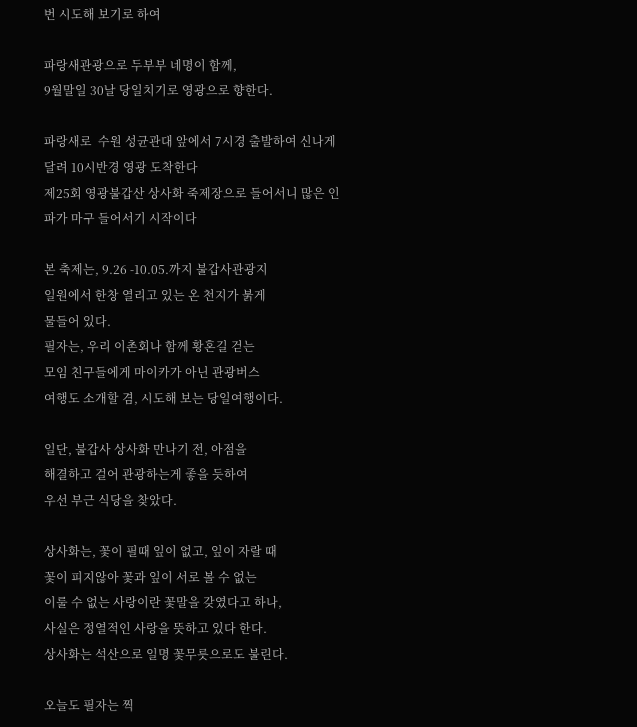번 시도해 보기로 하여

파랑새관광으로 두부부 네명이 함께,
9월말일 30날 당일치기로 영광으로 향한다.

파랑새로  수원 성균관대 앞에서 7시경 출발하여 신나게 달려 10시반경 영광 도착한다
제25회 영광불갑산 상사화 죽제장으로 들어서니 많은 인파가 마구 들어서기 시작이다

본 축제는, 9.26 -10.05.까지 불갑사관광지
일원에서 한창 열리고 있는 온 천지가 붉게
물들어 있다.
필자는, 우리 이촌회나 함께 황혼길 걷는
모임 친구들에게 마이카가 아닌 관광버스
여행도 소개할 겸, 시도해 보는 당일여행이다.

일단, 불갑사 상사화 만나기 전, 아점을
해결하고 걸어 관광하는게 좋을 듯하여
우선 부근 식당을 찾았다.

상사화는, 꽃이 필때 잎이 없고, 잎이 자랄 때
꽃이 피지않아 꽃과 잎이 서로 볼 수 없는
이룰 수 없는 사랑이란 꽃말을 갖였다고 하나,
사실은 정열적인 사랑을 뜻하고 있다 한다.
상사화는 석산으로 일명 꽃무릇으로도 불린다.

오늘도 필자는 찍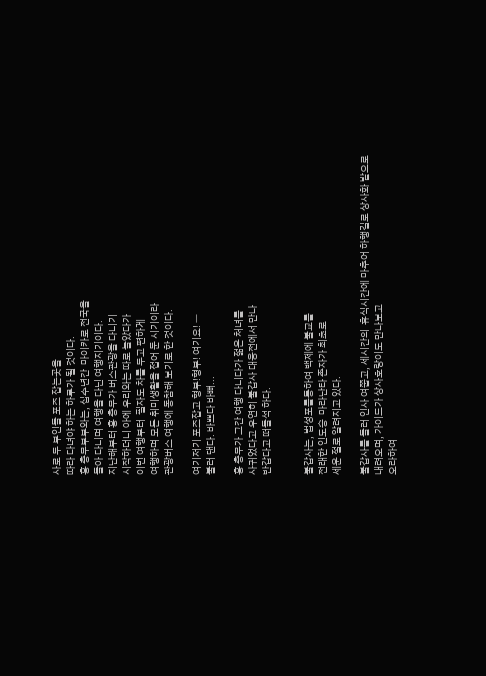사로 두 부인들 포즈 잡는곳을
따라 다녀야 하는 하루가 될 것이다.
홍 총무부부와는, 십수년간  마이카로 전국을
돌아 다니며 여행을 다닌 여행지기이다.
지난해부터 홍 총무가 버스관광을 다니기
시작하더니 아에 우리와는 따로 놀았다가
이번 여행부터  필자도 차를 두고 편하게
여행하며 모든 취미생활을 접어 둔 시기이라
관광버스 여행에 동참해 보기로 한 것이다.

여기저기 포즈잡고 형부!형부! 여기요! ㅡ
불러 댄다. 바쁘다 바뻐...

홍 총무가 그간 여행 다니다가 젊은 처녀를
사귀었다고 우연히 불갑사 대웅전에서 만나
반갑다고 떠들석 하다.


불갑사는, 법성포를통하여 백제에 불교를
전래한 인도승  마라난타 존자가 최초로
세운 절로 알려지고 있다.

불갑사를 들러 인사 여쭙고, 세시간의  휴식시간에 마추어 하행길로 상사화 밭으로
내려오며, 가이드가 상사호랑이도 만나보고
오라하여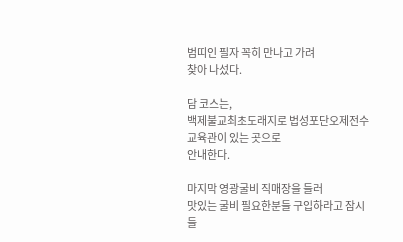범띠인 필자 꼭히 만나고 가려
찾아 나섰다.

담 코스는,
백제불교최초도래지로 법성포단오제전수교육관이 있는 곳으로
안내한다.

마지막 영광굴비 직매장을 들러
맛있는 굴비 필요한분들 구입하라고 잠시
들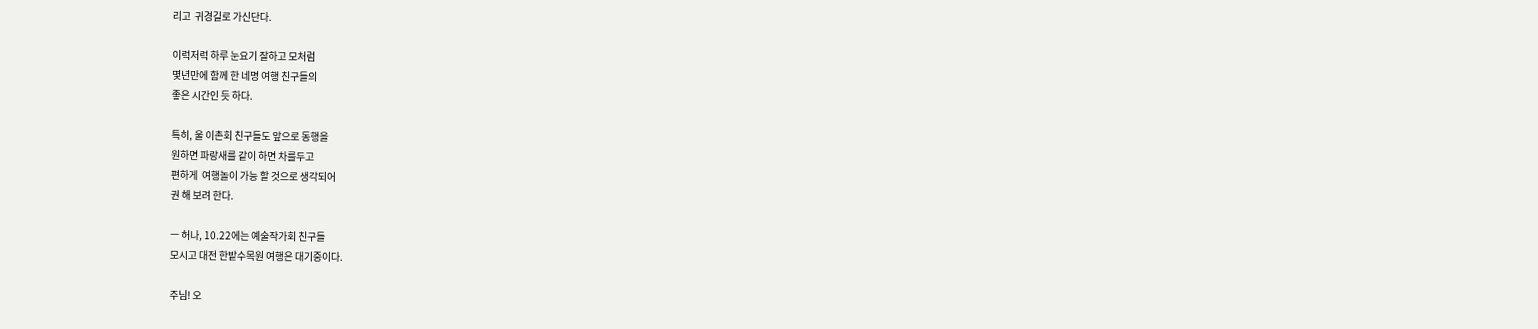리고  귀경길로 가신단다.

이럭저럭 하루 눈요기 잘하고 모처럼
몇년만에 함께 한 네명 여행 친구들의
좋은 시간인 듯 하다.

특히, 울 이촌회 친구들도 앞으로 동행을
원하면 파랑새를 같이 하면 차를두고
편하게  여행놀이 가능 할 것으로 생각되어
권 해 보려 한다.

ㅡ 허나, 10.22에는 예술작가회 친구들
모시고 대전 한밭수목원 여행은 대기중이다.

주님! 오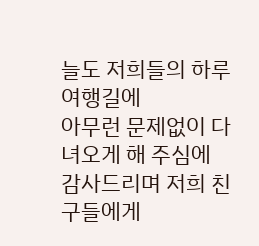늘도 저희들의 하루 여행길에
아무런 문제없이 다녀오게 해 주심에
감사드리며 저희 친구들에게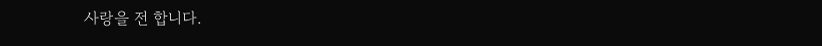사랑을 전 합니다.